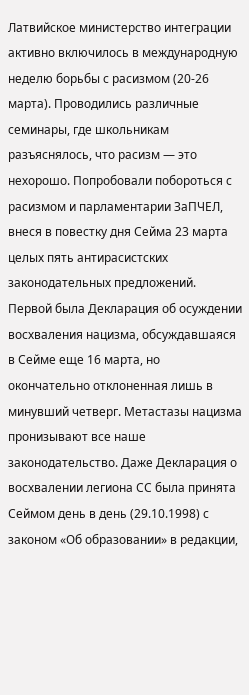Латвийское министерство интеграции активно включилось в международную неделю борьбы с расизмом (20-26 марта). Проводились различные семинары, где школьникам разъяснялось, что расизм — это нехорошо. Попробовали побороться с расизмом и парламентарии ЗаПЧЕЛ, внеся в повестку дня Сейма 23 марта целых пять антирасистских законодательных предложений.
Первой была Декларация об осуждении восхваления нацизма, обсуждавшаяся в Сейме еще 16 марта, но окончательно отклоненная лишь в минувший четверг. Метастазы нацизма пронизывают все наше законодательство. Даже Декларация о восхвалении легиона СС была принята Сеймом день в день (29.10.1998) с законом «Об образовании» в редакции,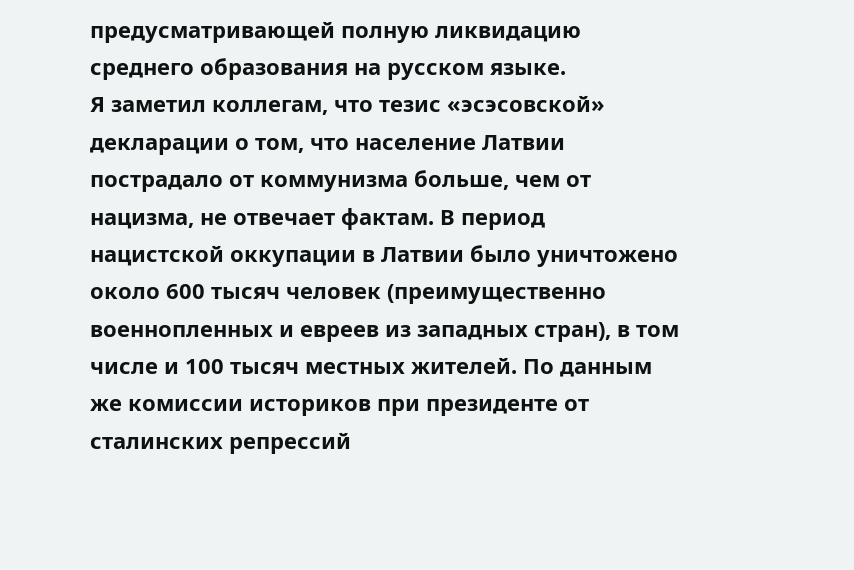предусматривающей полную ликвидацию среднего образования на русском языке.
Я заметил коллегам, что тезис «эсэсовской» декларации о том, что население Латвии пострадало от коммунизма больше, чем от нацизма, не отвечает фактам. В период нацистской оккупации в Латвии было уничтожено около 600 тысяч человек (преимущественно военнопленных и евреев из западных стран), в том числе и 100 тысяч местных жителей. По данным же комиссии историков при президенте от сталинских репрессий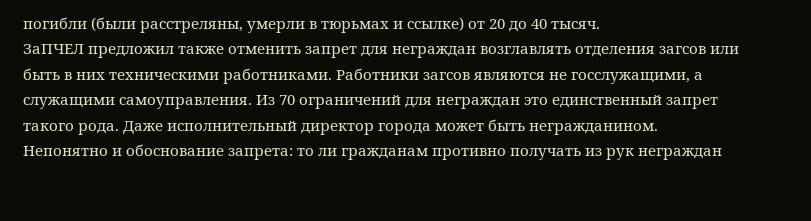погибли (были расстреляны, умерли в тюрьмах и ссылке) от 20 до 40 тысяч.
ЗаПЧЕЛ предложил также отменить запрет для неграждан возглавлять отделения загсов или быть в них техническими работниками. Работники загсов являются не госслужащими, а служащими самоуправления. Из 70 ограничений для неграждан это единственный запрет такого рода. Даже исполнительный директор города может быть негражданином.
Непонятно и обоснование запрета: то ли гражданам противно получать из рук неграждан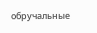обручальные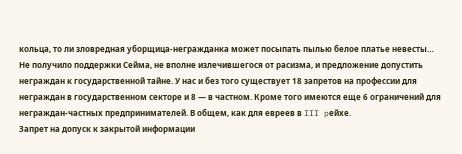кольца, то ли зловредная уборщица-негражданка может посыпать пылью белое платье невесты…
Не получило поддержки Сейма, не вполне излечившегося от расизма, и предложение допустить неграждан к государственной тайне. У нас и без того существует 18 запретов на профессии для неграждан в государственном секторе и 8 — в частном. Кроме того имеются еще 6 ограничений для неграждан-частных предпринимателей. В общем, как для евреев в III pейхе.
Запрет на допуск к закрытой информации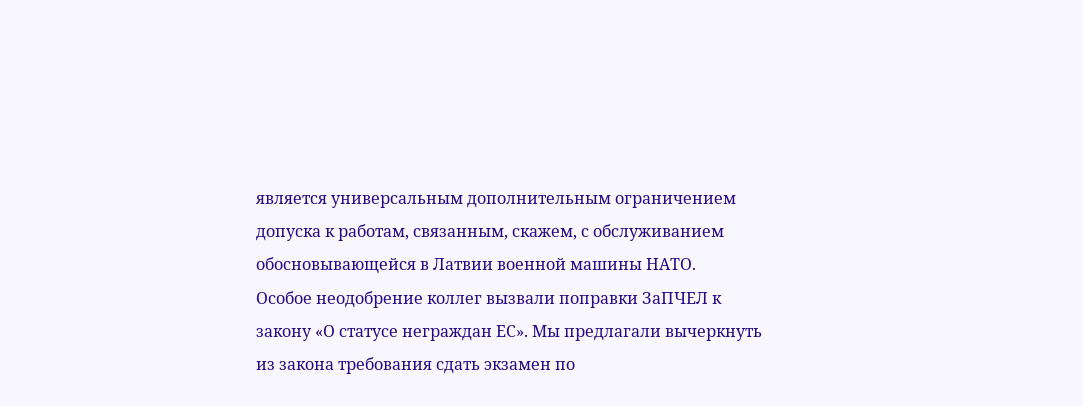является универсальным дополнительным ограничением допуска к работам, связанным, скажем, с обслуживанием обосновывающейся в Латвии военной машины НАТО.
Особое неодобрение коллег вызвали поправки ЗаПЧЕЛ к закону «О статусе неграждан ЕС». Мы предлагали вычеркнуть из закона требования сдать экзамен по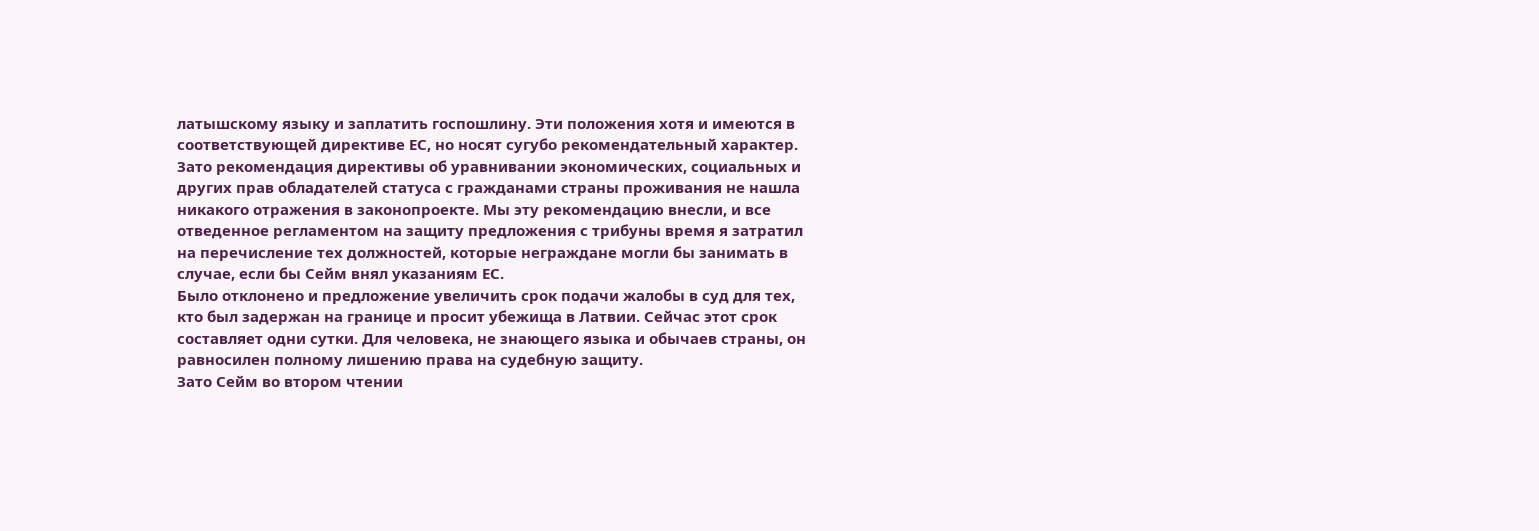латышскому языку и заплатить госпошлину. Эти положения хотя и имеются в соответствующей директиве ЕС, но носят сугубо рекомендательный характер. Зато рекомендация директивы об уравнивании экономических, социальных и других прав обладателей статуса с гражданами страны проживания не нашла никакого отражения в законопроекте. Мы эту рекомендацию внесли, и все отведенное регламентом на защиту предложения с трибуны время я затратил на перечисление тех должностей, которые неграждане могли бы занимать в случае, если бы Сейм внял указаниям ЕС.
Было отклонено и предложение увеличить срок подачи жалобы в суд для тех, кто был задержан на границе и просит убежища в Латвии. Сейчас этот срок составляет одни сутки. Для человека, не знающего языка и обычаев страны, он равносилен полному лишению права на судебную защиту.
Зато Сейм во втором чтении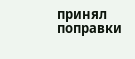принял поправки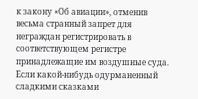к закону «Об авиации», отменив весьма странный запрет для неграждан регистрировать в соответствующем регистре принадлежащие им воздушные суда.
Если какой-нибудь одурманенный сладкими сказками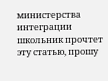министерства интеграции школьник прочтет эту статью, прошу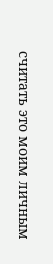считать это моим личным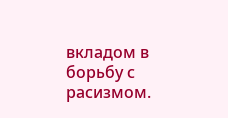вкладом в борьбу с расизмом.